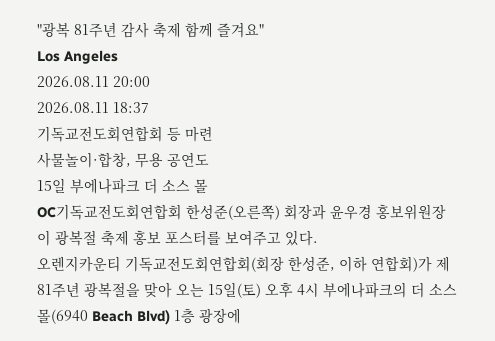"광복 81주년 감사 축제 함께 즐겨요"
Los Angeles
2026.08.11 20:00
2026.08.11 18:37
기독교전도회연합회 등 마련
사물놀이·합창, 무용 공연도
15일 부에나파크 더 소스 몰
OC기독교전도회연합회 한성준(오른쪽) 회장과 윤우경 홍보위원장이 광복절 축제 홍보 포스터를 보여주고 있다.
오렌지카운티 기독교전도회연합회(회장 한성준, 이하 연합회)가 제81주년 광복절을 맞아 오는 15일(토) 오후 4시 부에나파크의 더 소스 몰(6940 Beach Blvd) 1층 광장에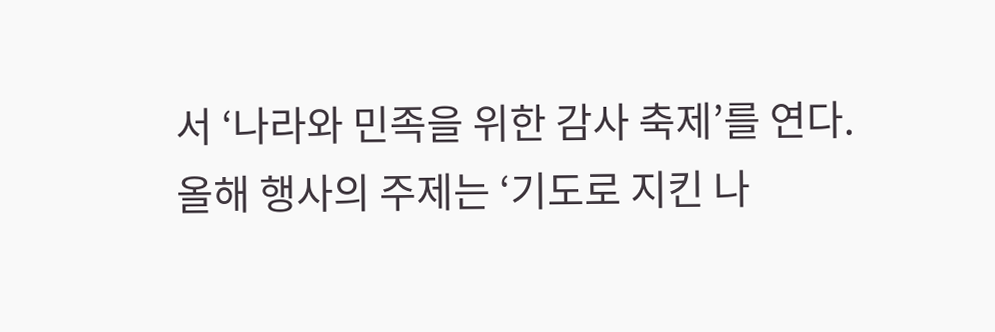서 ‘나라와 민족을 위한 감사 축제’를 연다.
올해 행사의 주제는 ‘기도로 지킨 나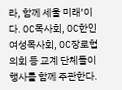라, 함께 세울 미래’이다. OC목사회, OC한인여성목사회, OC장로협의회 등 교계 단체들이 행사를 함께 주관한다.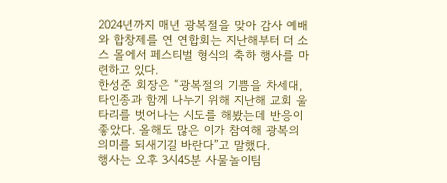2024년까지 매년 광복절을 맞아 감사 예배와 합창제를 연 연합회는 지난해부터 더 소스 몰에서 페스티벌 형식의 축하 행사를 마련하고 있다.
한성준 회장은 “광복절의 기쁨을 차세대, 타인종과 함께 나누기 위해 지난해 교회 울타리를 벗어나는 시도를 해봤는데 반응이 좋았다. 올해도 많은 이가 참여해 광복의 의미를 되새기길 바란다”고 말했다.
행사는 오후 3시45분 사물놀이팀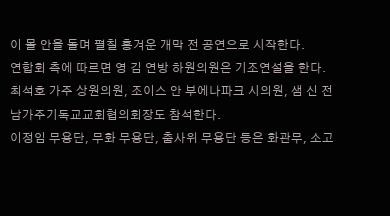이 몰 안을 돌며 펼칠 흥겨운 개막 전 공연으로 시작한다.
연합회 측에 따르면 영 김 연방 하원의원은 기조연설을 한다. 최석호 가주 상원의원, 조이스 안 부에나파크 시의원, 샘 신 전 남가주기독교교회협의회장도 참석한다.
이정임 무용단, 무화 무용단, 춤사위 무용단 등은 화관무, 소고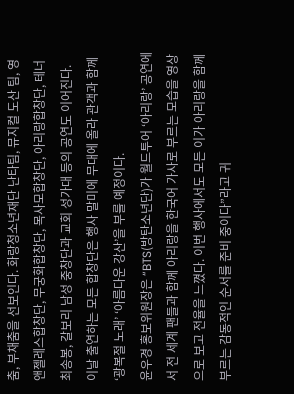춤, 부채춤을 선보인다. 화랑청소년재단 난타팀, 뮤지컬 도산 팀, 영 앤젤레스합창단, 무궁화합창단, 목사모합창단, 아리랑합창단, 테너 최송봉, 갈보리 남성 중창단과 교회 성가대 등의 공연도 이어진다.
이날 출연하는 모든 합창단은 행사 말미에 무대에 올라 관객과 함께 ‘광복절 노래’ ‘아름다운 강산’을 부를 예정이다.
윤우경 홍보위원장은 “BTS(방탄소년단)가 월드투어 ‘아리랑’ 공연에서 전 세계 팬들과 함께 아리랑을 한국어 가사로 부르는 모습을 영상으로 보고 전율을 느꼈다. 이번 행사에서도 모든 이가 아리랑을 함께 부르는 감동적인 순서를 준비 중이다”라고 귀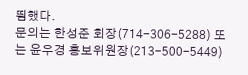띔했다.
문의는 한성준 회장(714-306-5288) 또는 윤우경 홍보위원장(213-500-5449)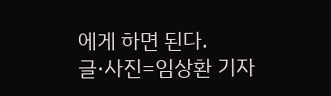에게 하면 된다.
글·사진=임상환 기자